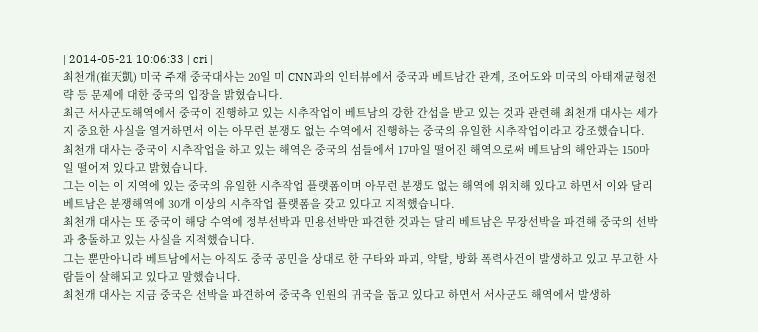| 2014-05-21 10:06:33 | cri |
최천개(崔天凱) 미국 주재 중국대사는 20일 미 CNN과의 인터뷰에서 중국과 베트남간 관계, 조어도와 미국의 아태재균형전략 등 문제에 대한 중국의 입장을 밝혔습니다.
최근 서사군도해역에서 중국이 진행하고 있는 시추작업이 베트남의 강한 간섭을 받고 있는 것과 관련해 최천개 대사는 세가지 중요한 사실을 열거하면서 이는 아무런 분쟁도 없는 수역에서 진행하는 중국의 유일한 시추작업이라고 강조했습니다.
최천개 대사는 중국이 시추작업을 하고 있는 해역은 중국의 섬들에서 17마일 떨어진 해역으로써 베트남의 해안과는 150마일 떨어져 있다고 밝혔습니다.
그는 이는 이 지역에 있는 중국의 유일한 시추작업 플랫폼이며 아무런 분쟁도 없는 해역에 위치해 있다고 하면서 이와 달리 베트남은 분쟁해역에 30개 이상의 시추작업 플랫폼을 갖고 있다고 지적했습니다.
최천개 대사는 또 중국이 해당 수역에 정부선박과 민용선박만 파견한 것과는 달리 베트남은 무장선박을 파견해 중국의 선박과 충돌하고 있는 사실을 지적했습니다.
그는 뿐만아니라 베트남에서는 아직도 중국 공민을 상대로 한 구타와 파괴, 약탈, 방화 폭력사건이 발생하고 있고 무고한 사람들이 살해되고 있다고 말했습니다.
최천개 대사는 지금 중국은 선박을 파견하여 중국측 인원의 귀국을 돕고 있다고 하면서 서사군도 해역에서 발생하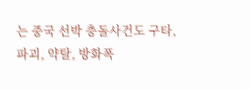는 중국 선박 충돌사건도 구타, 파괴, 약탈, 방화폭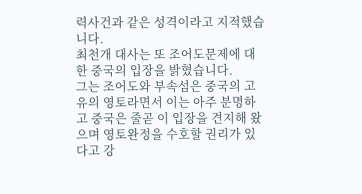력사건과 같은 성격이라고 지적했습니다.
최천개 대사는 또 조어도문제에 대한 중국의 입장을 밝혔습니다.
그는 조어도와 부속섬은 중국의 고유의 영토라면서 이는 아주 분명하고 중국은 줄곧 이 입장을 견지해 왔으며 영토완정을 수호할 권리가 있다고 강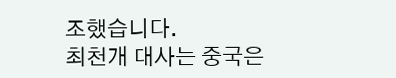조했습니다.
최천개 대사는 중국은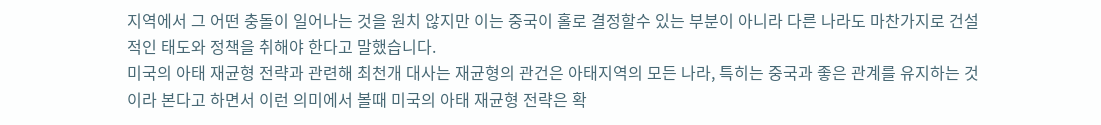지역에서 그 어떤 충돌이 일어나는 것을 원치 않지만 이는 중국이 홀로 결정할수 있는 부분이 아니라 다른 나라도 마찬가지로 건설적인 태도와 정책을 취해야 한다고 말했습니다.
미국의 아태 재균형 전략과 관련해 최천개 대사는 재균형의 관건은 아태지역의 모든 나라, 특히는 중국과 좋은 관계를 유지하는 것이라 본다고 하면서 이런 의미에서 볼때 미국의 아태 재균형 전략은 확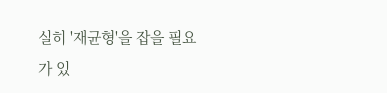실히 '재균형'을 잡을 필요가 있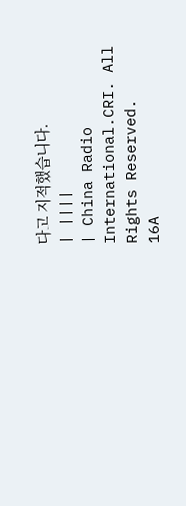다고 지적했습니다.
| ||||
| China Radio International.CRI. All Rights Reserved.
16A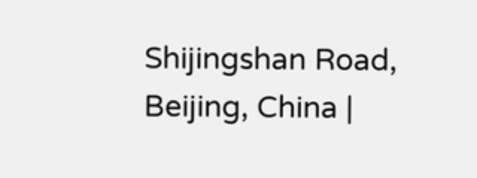Shijingshan Road, Beijing, China |